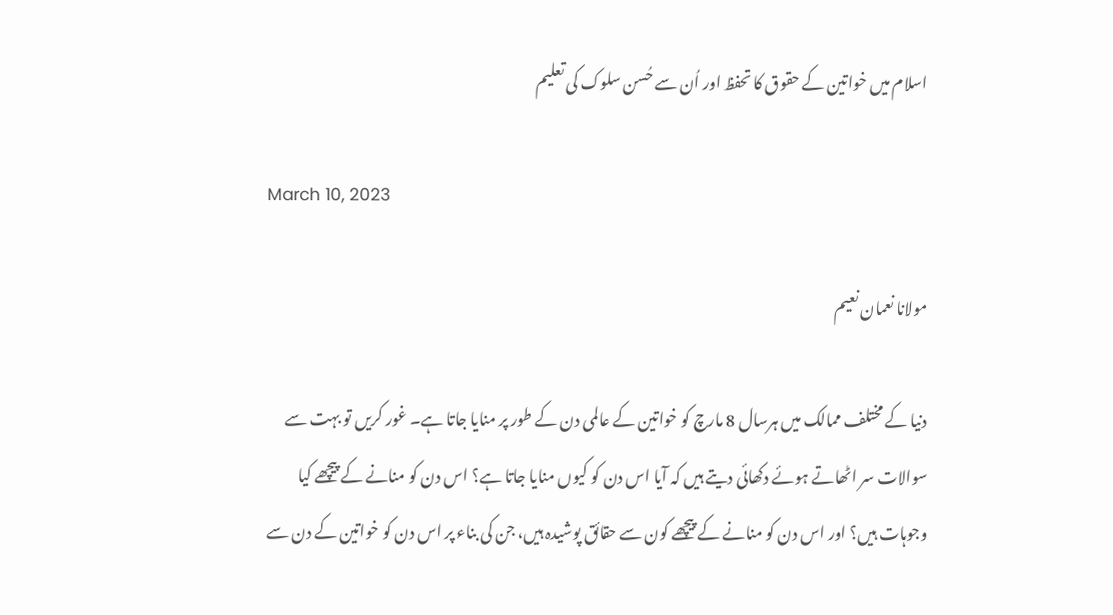اسلام میں خواتین کے حقوق کا تحفظ اور اُن سے حُسن سلوک کی تعلیم

March 10, 2023

مولانا نعمان نعیم

دنیا کے مختلف ممالک میں ہرسال 8 مارچ کو خواتین کے عالمی دن کے طور پر منایا جاتا ہے۔ غور کریں تو بہت سے سوالات سر اٹھاتے ہوئے دکھائی دیتے ہیں کہ آیا اس دن کو کیوں منایا جاتا ہے؟ اس دن کو منانے کے پیچھے کیا وجوہات ہیں؟ اور اس دن کو منانے کے پیچھے کون سے حقائق پوشیدہ ہیں، جن کی بناء پر اس دن کو خواتین کے دن سے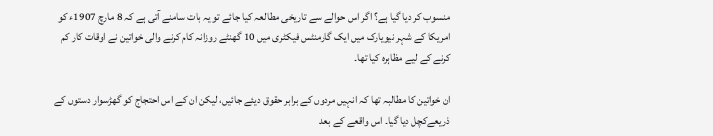منسوب کر دیا گیا ہے؟ اگر اس حوالے سے تاریخی مطالعہ کیا جائے تو یہ بات سامنے آتی ہے کہ 8 مارچ 1907ء کو امریکا کے شہر نیویارک میں ایک گارمنٹس فیکٹری میں 10 گھنٹے روزانہ کام کرنے والی خواتین نے اوقات کار کم کرنے کے لیے مظاہرہ کیا تھا۔

ان خواتین کا مطالبہ تھا کہ انہیں مردوں کے برابر حقوق دیئے جائیں، لیکن ان کے اس احتجاج کو گھڑسوار دستوں کے ذریعےکچل دیا گیا۔ اس واقعے کے بعد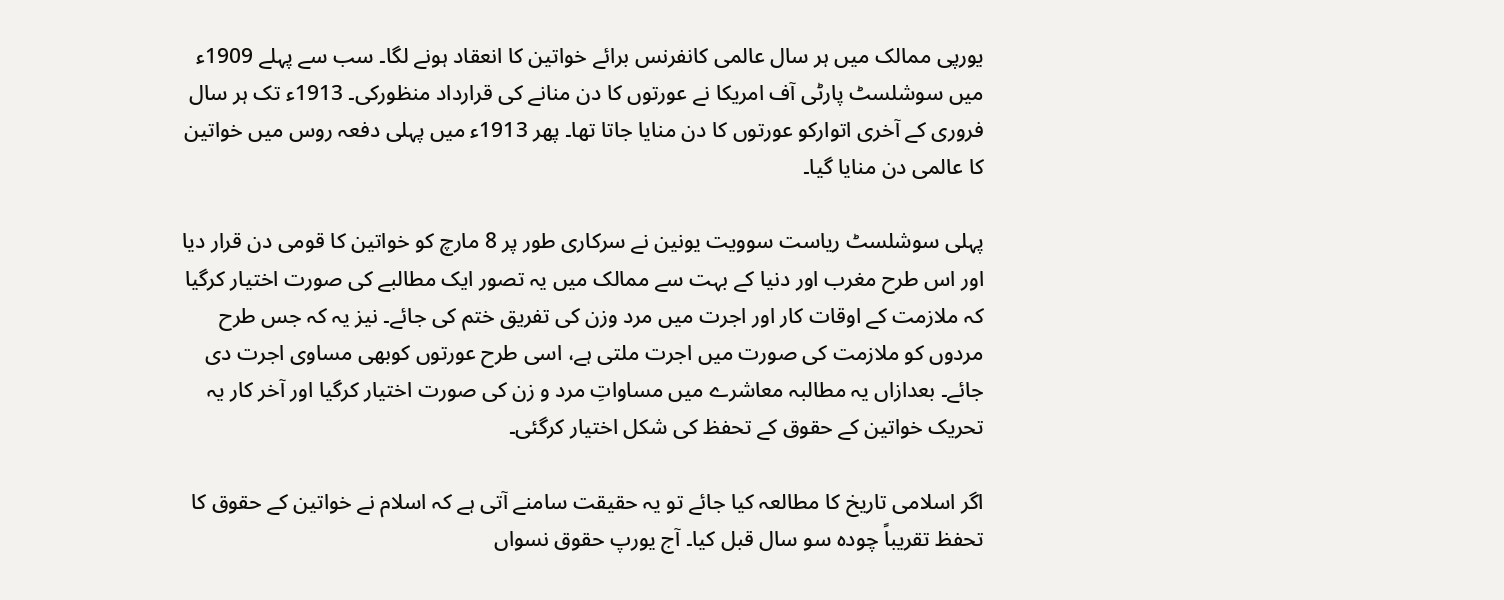یورپی ممالک میں ہر سال عالمی کانفرنس برائے خواتین کا انعقاد ہونے لگا۔ سب سے پہلے 1909ء میں سوشلسٹ پارٹی آف امریکا نے عورتوں کا دن منانے کی قرارداد منظورکی۔ 1913ء تک ہر سال فروری کے آخری اتوارکو عورتوں کا دن منایا جاتا تھا۔ پھر 1913ء میں پہلی دفعہ روس میں خواتین کا عالمی دن منایا گیا۔

پہلی سوشلسٹ ریاست سوویت یونین نے سرکاری طور پر 8 مارچ کو خواتین کا قومی دن قرار دیا اور اس طرح مغرب اور دنیا کے بہت سے ممالک میں یہ تصور ایک مطالبے کی صورت اختیار کرگیا کہ ملازمت کے اوقات کار اور اجرت میں مرد وزن کی تفریق ختم کی جائے۔ نیز یہ کہ جس طرح مردوں کو ملازمت کی صورت میں اجرت ملتی ہے، اسی طرح عورتوں کوبھی مساوی اجرت دی جائے۔ بعدازاں یہ مطالبہ معاشرے میں مساواتِ مرد و زن کی صورت اختیار کرگیا اور آخر کار یہ تحریک خواتین کے حقوق کے تحفظ کی شکل اختیار کرگئی۔

اگر اسلامی تاریخ کا مطالعہ کیا جائے تو یہ حقیقت سامنے آتی ہے کہ اسلام نے خواتین کے حقوق کا تحفظ تقریباً چودہ سو سال قبل کیا۔ آج یورپ حقوق نسواں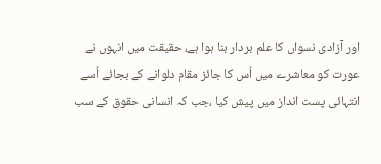اور آزادی نسواں کا علم بردار بنا ہوا ہے، حقیقت میں انہوں نے عورت کو معاشرے میں اُس کا جائز مقام دلوانے کے بجائے اُسے انتہائی پست انداز میں پیش کیا ،جب کہ انسانی حقوق کے سب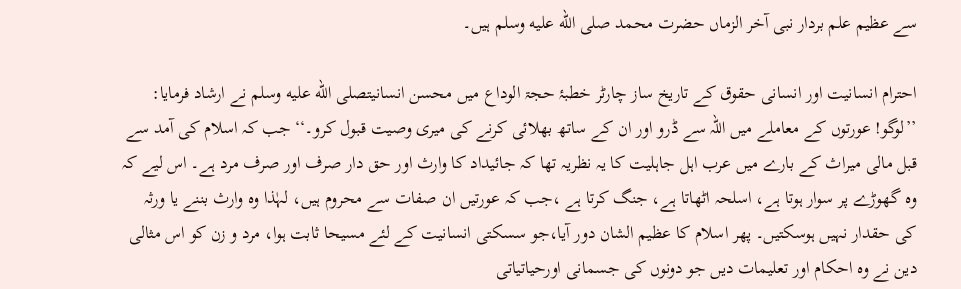سے عظیم علم بردار نبی آخر الزماں حضرت محمد صلى الله عليه وسلم ہیں۔

احترام انسانیت اور انسانی حقوق کے تاریخ ساز چارٹر خطبۂ حجۃ الوداع میں محسن انسانیتصلى الله عليه وسلم نے ارشاد فرمایا: ’’لوگو! عورتوں کے معاملے میں اللہ سے ڈرو اور ان کے ساتھ بھلائی کرنے کی میری وصیت قبول کرو۔‘‘ جب کہ اسلام کی آمد سے قبل مالی میراث کے بارے میں عرب اہل جاہلیت کا یہ نظریہ تھا کہ جائیداد کا وارث اور حق دار صرف اور صرف مرد ہے۔ اس لیے کہ وہ گھوڑے پر سوار ہوتا ہے، اسلحہ اٹھاتا ہے، جنگ کرتا ہے ،جب کہ عورتیں ان صفات سے محروم ہیں، لہٰذا وہ وارث بننے یا ورثہ کی حقدار نہیں ہوسکتیں۔ پھر اسلام کا عظیم الشان دور آیا،جو سسکتی انسانیت کے لئے مسیحا ثابت ہوا، مرد و زن کو اس مثالی دین نے وہ احکام اور تعلیمات دیں جو دونوں کی جسمانی اورحیاتیاتی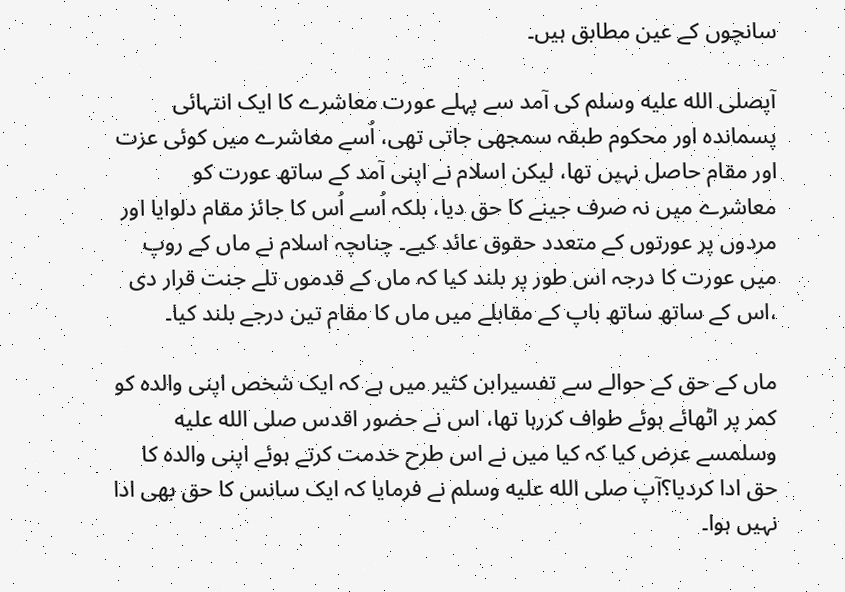سانچوں کے عین مطابق ہیں۔

آپصلى الله عليه وسلم کی آمد سے پہلے عورت معاشرے کا ایک انتہائی پسماندہ اور محکوم طبقہ سمجھی جاتی تھی، اُسے معاشرے میں کوئی عزت اور مقام حاصل نہیں تھا، لیکن اسلام نے اپنی آمد کے ساتھ عورت کو معاشرے میں نہ صرف جینے کا حق دیا، بلکہ اُسے اُس کا جائز مقام دلوایا اور مردوں پر عورتوں کے متعدد حقوق عائد کیے۔ چناںچہ اسلام نے ماں کے روپ میں عورت کا درجہ اس طور پر بلند کیا کہ ماں کے قدموں تلے جنت قرار دی ،اس کے ساتھ ساتھ باپ کے مقابلے میں ماں کا مقام تین درجے بلند کیا۔

ماں کے حق کے حوالے سے تفسیرابن کثیر میں ہے کہ ایک شخص اپنی والدہ کو کمر پر اٹھائے ہوئے طواف کررہا تھا، اس نے حضور اقدس صلى الله عليه وسلمسے عرض کیا کہ کیا میں نے اس طرح خدمت کرتے ہوئے اپنی والدہ کا حق ادا کردیا؟آپ صلى الله عليه وسلم نے فرمایا کہ ایک سانس کا حق بھی ادا نہیں ہوا۔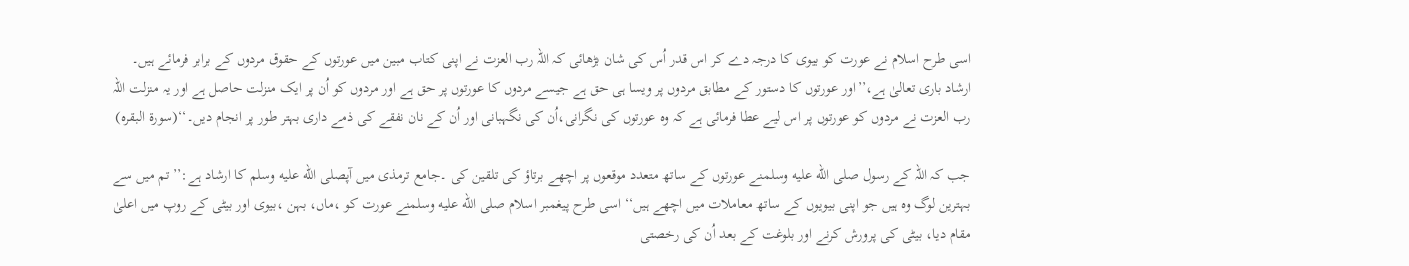اسی طرح اسلام نے عورت کو بیوی کا درجہ دے کر اس قدر اُس کی شان بڑھائی کہ اللہ رب العزت نے اپنی کتاب مبین میں عورتوں کے حقوق مردوں کے برابر فرمائے ہیں۔ ارشاد باری تعالیٰ ہے،’’اور عورتوں کا دستور کے مطابق مردوں پر ویسا ہی حق ہے جیسے مردوں کا عورتوں پر حق ہے اور مردوں کو اُن پر ایک منزلت حاصل ہے اور یہ منزلت اللہ رب العزت نے مردوں کو عورتوں پر اس لیے عطا فرمائی ہے کہ وہ عورتوں کی نگرانی،اُن کی نگہبانی اور اُن کے نان نفقے کی ذمے داری بہتر طور پر انجام دیں۔‘‘(سورۃ البقرہ)

جب کہ اللہ کے رسول صلى الله عليه وسلمنے عورتوں کے ساتھ متعدد موقعوں پر اچھے برتاؤ کی تلقین کی ۔جامع ترمذی میں آپصلى الله عليه وسلم کا ارشاد ہے:’’ تم میں سے بہترین لوگ وہ ہیں جو اپنی بیویوں کے ساتھ معاملات میں اچھے ہیں‘‘ اسی طرح پیغمبر اسلام صلى الله عليه وسلمنے عورت کو ،ماں، بہن ،بیوی اور بیٹی کے روپ میں اعلیٰ مقام دیا، بیٹی کی پرورش کرنے اور بلوغت کے بعد اُن کی رخصتی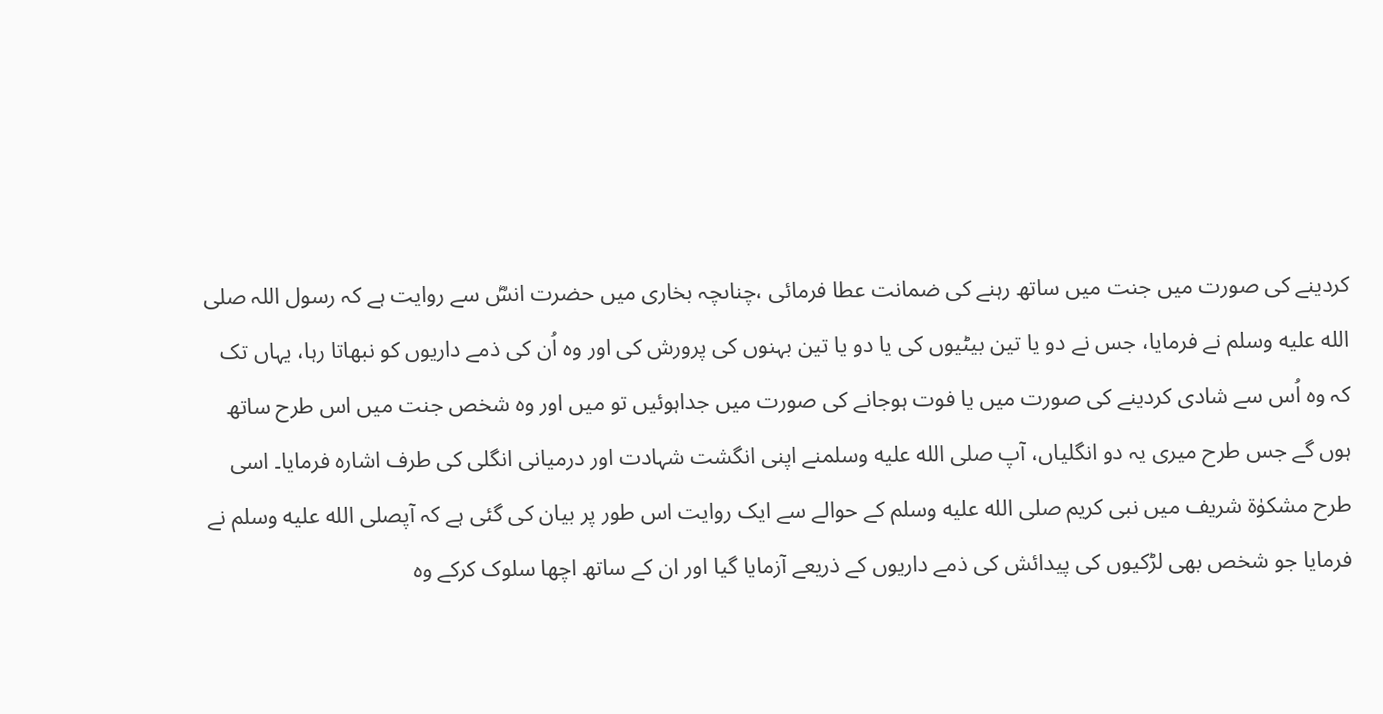کردینے کی صورت میں جنت میں ساتھ رہنے کی ضمانت عطا فرمائی ،چناںچہ بخاری میں حضرت انسؓ سے روایت ہے کہ رسول اللہ صلى الله عليه وسلم نے فرمایا، جس نے دو یا تین بیٹیوں کی یا دو یا تین بہنوں کی پرورش کی اور وہ اُن کی ذمے داریوں کو نبھاتا رہا، یہاں تک کہ وہ اُس سے شادی کردینے کی صورت میں یا فوت ہوجانے کی صورت میں جداہوئیں تو میں اور وہ شخص جنت میں اس طرح ساتھ ہوں گے جس طرح میری یہ دو انگلیاں، آپ صلى الله عليه وسلمنے اپنی انگشت شہادت اور درمیانی انگلی کی طرف اشارہ فرمایا۔ اسی طرح مشکوٰۃ شریف میں نبی کریم صلى الله عليه وسلم کے حوالے سے ایک روایت اس طور پر بیان کی گئی ہے کہ آپصلى الله عليه وسلم نے فرمایا جو شخص بھی لڑکیوں کی پیدائش کی ذمے داریوں کے ذریعے آزمایا گیا اور ان کے ساتھ اچھا سلوک کرکے وہ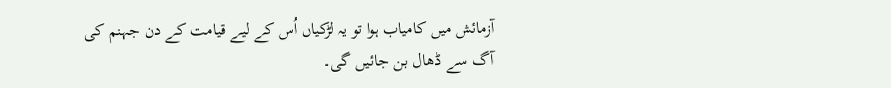آزمائش میں کامیاب ہوا تو یہ لڑکیاں اُس کے لیے قیامت کے دن جہنم کی آگ سے ڈھال بن جائیں گی۔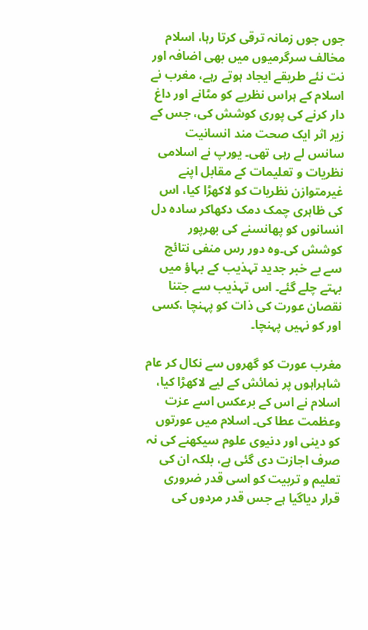جوں جوں زمانہ ترقی کرتا رہا، اسلام مخالف سرگرمیوں میں بھی اضافہ اور نت نئے طریقے ایجاد ہوتے رہے، مغرب نے اسلام کے ہراس نظریے کو مٹانے اور داغ دار کرنے کی پوری کوشش کی، جس کے زیر اثر ایک صحت مند انسانیت سانس لے رہی تھی۔ یورپ نے اسلامی نظریات و تعلیمات کے مقابل اپنے غیرمتوازن نظریات کو لاکھڑا کیا، اس کی ظاہری چمک دمک دکھاکر سادہ دل انسانوں کو پھانسنے کی بھرپور کوشش کی۔وہ دور رس منفی نتائج سے بے خبر جدید تہذیب کے بہاؤ میں بہتے چلے گئے۔ اس تہذیب سے جتنا نقصان عورت کی ذات کو پہنچا ،کسی اور کو نہیں پہنچا۔

مغرب عورت کو گھروں سے نکال کر عام شاہراہوں پر نمائش کے لیے لاکھڑا کیا، اسلام نے اس کے برعکس اسے عزت وعظمت عطا کی۔ اسلام میں عورتوں کو دینی اور دنیوی علوم سیکھنے کی نہ صرف اجازت دی گئی ہے، بلکہ ان کی تعلیم و تربیت کو اسی قدر ضروری قرار دیاگیا ہے جس قدر مردوں کی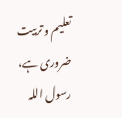تعلیم و تربیت ضروری ہے، رسول اللہ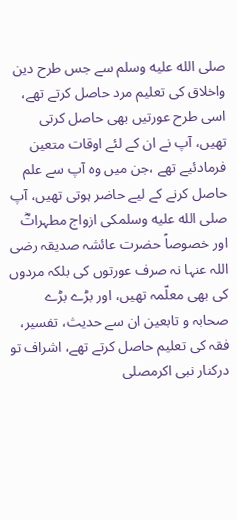صلى الله عليه وسلم سے جس طرح دین واخلاق کی تعلیم مرد حاصل کرتے تھے، اسی طرح عورتیں بھی حاصل کرتی تھیں، آپ نے ان کے لئے اوقات متعین فرمادئیے تھے ،جن میں وہ آپ سے علم حاصل کرنے کے لیے حاضر ہوتی تھیں، آپ صلى الله عليه وسلمکی ازواج مطہراتؓ اور خصوصاً حضرت عائشہ صدیقہ رضی اللہ عنہا نہ صرف عورتوں کی بلکہ مردوں کی بھی معلّمہ تھیں، اور بڑے بڑے صحابہ و تابعین ان سے حدیث، تفسیر، فقہ کی تعلیم حاصل کرتے تھے، اشراف تو درکنار نبی اکرمصلى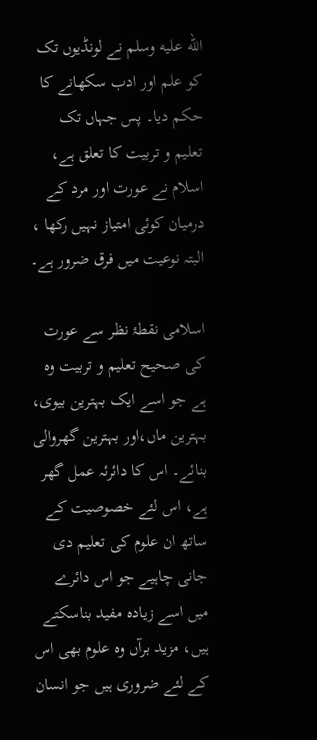الله عليه وسلم نے لونڈیوں تک کو علم اور ادب سکھانے کا حکم دیا۔ پس جہاں تک تعلیم و تربیت کا تعلق ہے، اسلام نے عورت اور مرد کے درمیان کوئی امتیاز نہیں رکھا ، البتہ نوعیت میں فرق ضرور ہے۔

اسلامی نقطۂ نظر سے عورت کی صحیح تعلیم و تربیت وہ ہے جو اسے ایک بہترین بیوی، بہترین ماں،اور بہترین گھروالی بنائے۔ اس کا دائرئہ عمل گھر ہے، اس لئے خصوصیت کے ساتھ ان علوم کی تعلیم دی جانی چاہیے جو اس دائرے میں اسے زیادہ مفید بناسکتے ہیں، مزید برآں وہ علوم بھی اس کے لئے ضروری ہیں جو انسان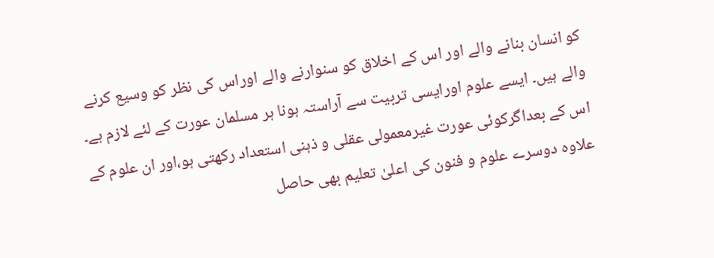کو انسان بنانے والے اور اس کے اخلاق کو سنوارنے والے اوراس کی نظر کو وسیع کرنے والے ہیں۔ ایسے علوم اورایسی تربیت سے آراستہ ہونا ہر مسلمان عورت کے لئے لازم ہے۔ اس کے بعداگرکوئی عورت غیرمعمولی عقلی و ذہنی استعداد رکھتی ہو،اور ان علوم کے علاوہ دوسرے علوم و فنون کی اعلیٰ تعلیم بھی حاصل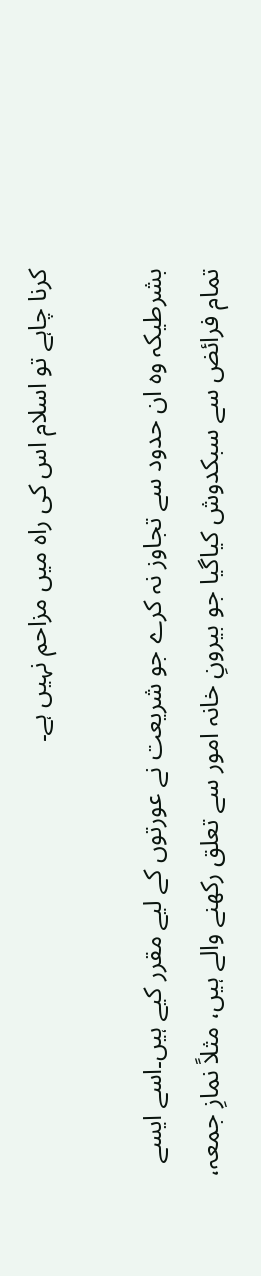کرنا چاہے تو اسلام اس کی راہ میں مزاحم نہیں ہے۔

بشرطیکہ وہ ان حدود سے تجاوز نہ کرے جو شریعت نے عورتوں کے لیے مقرر کیے ہیں۔اسے ایسے تمام فرائض سے سبکدوش کیاگیا جو بیرونِ خانہ امور سے تعلق رکھنے والے ہیں، مثلاً نمازِ جمعہ،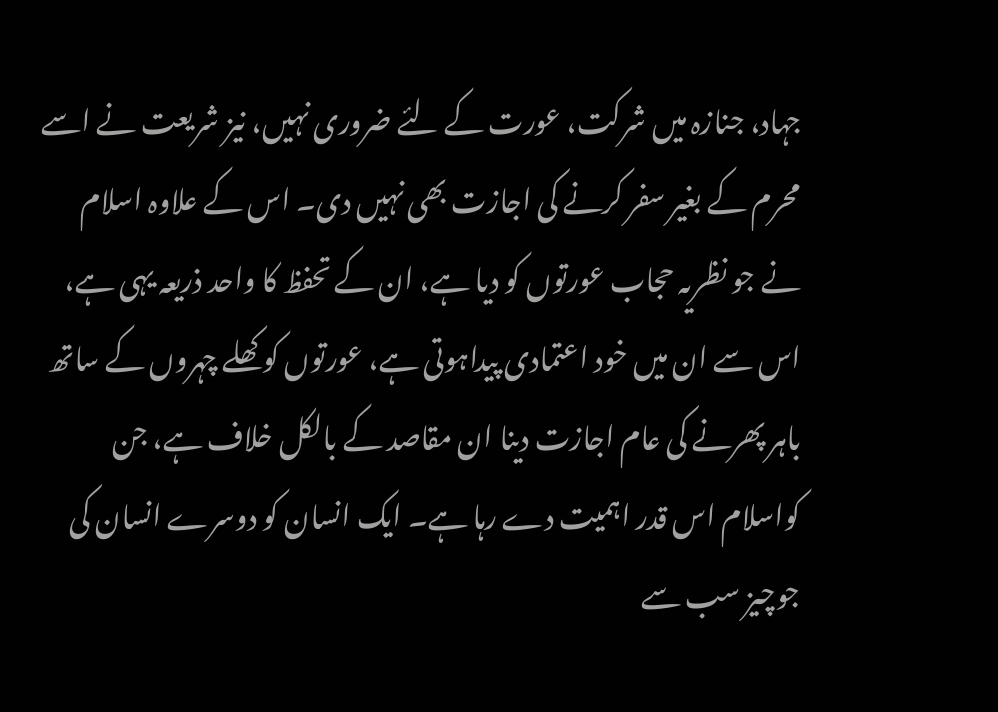جہاد، جنازہ میں شرکت، عورت کے لئے ضروری نہیں، نیز شریعت نے اسے محرم کے بغیر سفر کرنے کی اجازت بھی نہیں دی۔ اس کے علاوہ اسلام نے جو نظریہ حجاب عورتوں کو دیا ہے، ان کے تحفظ کا واحد ذریعہ یہی ہے، اس سے ان میں خود اعتمادی پیداہوتی ہے، عورتوں کو کھلے چہروں کے ساتھ باہر پھرنے کی عام اجازت دینا ان مقاصد کے بالکل خلاف ہے، جن کواسلام اس قدر اہمیت دے رہا ہے۔ ایک انسان کو دوسرے انسان کی جوچیز سب سے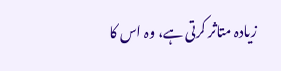زیادہ متاثر کرتی ہے، وہ اس کا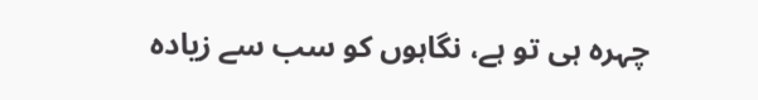چہرہ ہی تو ہے، نگاہوں کو سب سے زیادہ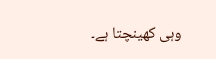وہی کھینچتا ہے۔